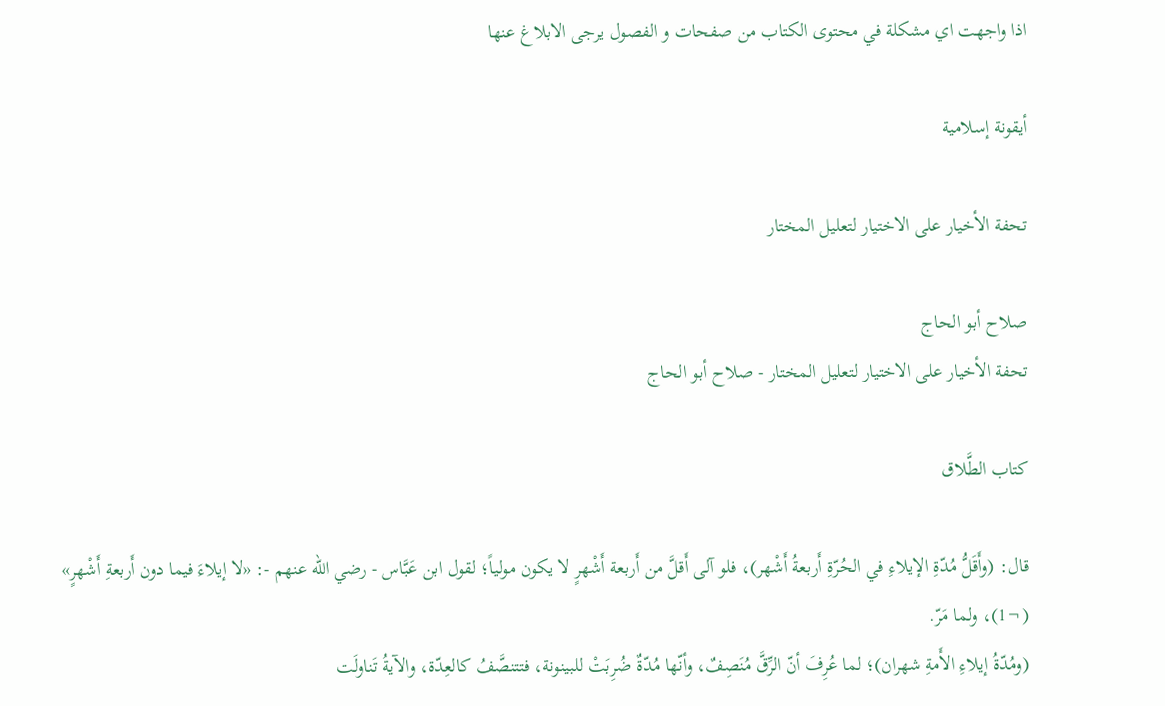اذا واجهت اي مشكلة في محتوى الكتاب من صفحات و الفصول يرجى الابلاغ عنها

أيقونة إسلامية

تحفة الأخيار على الاختيار لتعليل المختار

صلاح أبو الحاج
تحفة الأخيار على الاختيار لتعليل المختار - صلاح أبو الحاج

كتاب الطَّلاق

قال: (وأَقَلُّ مُدّةِ الإيلاءِ في الحُرّةِ أَربعةُ أَشْهر)، فلو آلى أَقلَّ من أَربعة أَشْهرٍ لا يكون مولياً؛ لقول ابن عَبَّاس - رضي الله عنهم -: «لا إيلاءَ فيما دون أَربعةِ أَشْهرٍ» (¬1)، ولما مَرّ.
(ومُدّةُ إيلاءِ الأَمةِ شهران)؛ لما عُرِفَ أنّ الرِّقَّ مُنَصِفٌ، وأنّها مُدّةٌ ضُرِبَتْ للبينونة، فتتنصَّفُ كالعِدّة، والآيةُ تَناولَت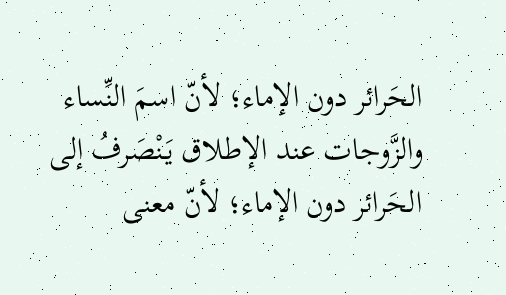الحَرائر دون الإماء؛ لأنّ اسمَ النِّساء والزَّوجات عند الإطلاق يَنْصَرفُ إلى الحَرائر دون الإماء؛ لأنّ معنى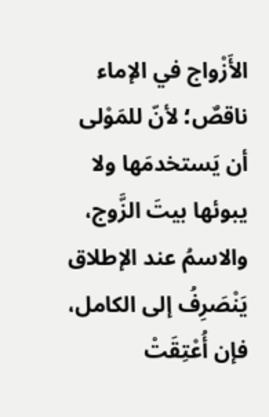الأَزْواج في الإماء ناقصٌ؛ لأنّ للمَوْلى أن يَستخدمَها ولا يبوئها بيتَ الزَّوج، والاسمُ عند الإطلاق يَنْصَرِفُ إلى الكامل، فإن أُعْتِقَتْ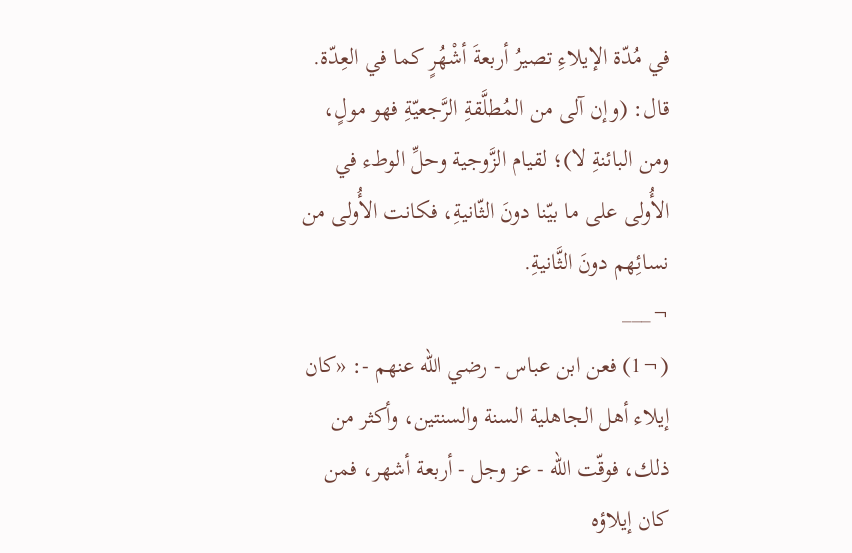في مُدّة الإيلاءِ تصيرُ أربعةَ أشْهُرٍ كما في العِدّة.
قال: (وإن آلى من المُطلَّقةِ الرَّجعيّةِ فهو مولٍ، ومن البائنةِ لا)؛ لقيام الزَّوجية وحلِّ الوطء في الأُولى على ما بيّنا دونَ الثّانيةِ، فكانت الأُولى من نسائِهم دونَ الثَّانيةِ.
¬___
(¬1) فعن ابن عباس - رضي الله عنهم -: «كان إيلاء أهل الجاهلية السنة والسنتين، وأكثر من ذلك، فوقّت الله - عز وجل - أربعة أشهر، فمن كان إيلاؤه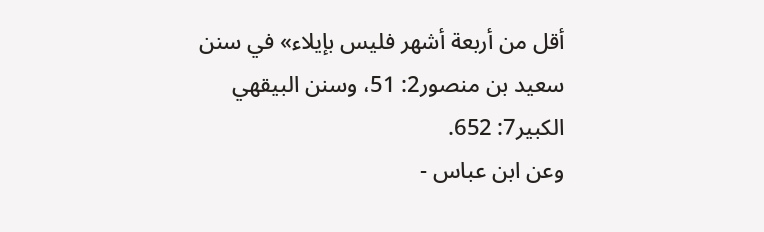أقل من أربعة أشهر فليس بإيلاء» في سنن سعيد بن منصور2: 51، وسنن البيقهي الكبير7: 652.
وعن ابن عباس -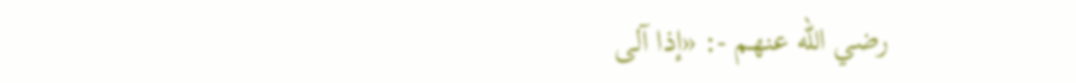رضي الله عنهم -: «إذا آلى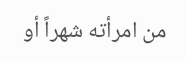من امرأته شهراً أو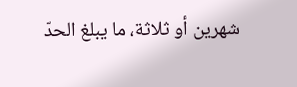شهرين أو ثلاثة، ما يبلغ الحدّ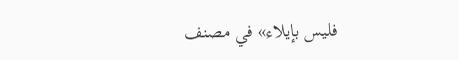فليس بإيلاء» في مصنف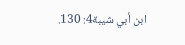ابن أبي شيبة4: 130.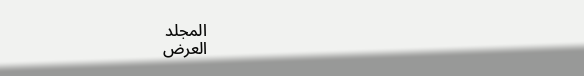المجلد
العرض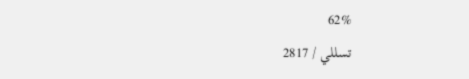62%
تسللي / 2817